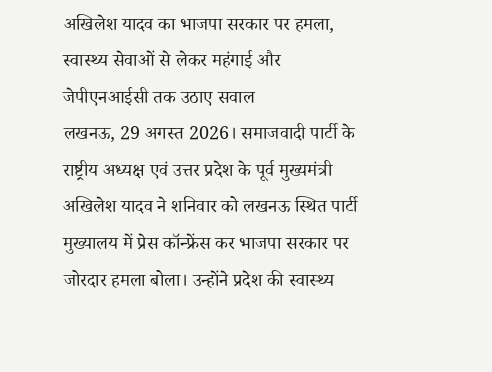अखिलेश यादव का भाजपा सरकार पर हमला, स्वास्थ्य सेवाओं से लेकर महंगाई और जेपीएनआईसी तक उठाए सवाल
लखनऊ, 29 अगस्त 2026। समाजवादी पार्टी के राष्ट्रीय अध्यक्ष एवं उत्तर प्रदेश के पूर्व मुख्यमंत्री अखिलेश यादव ने शनिवार को लखनऊ स्थित पार्टी मुख्यालय में प्रेस कॉन्फ्रेंस कर भाजपा सरकार पर जोरदार हमला बोला। उन्होंने प्रदेश की स्वास्थ्य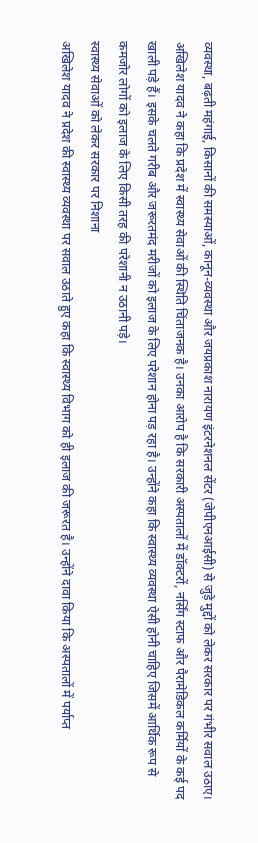व्यवस्था, बढ़ती महंगाई, किसानों की समस्याओं, कानून-व्यवस्था और जयप्रकाश नारायण इंटरनेशनल सेंटर (जेपीएनआईसी) से जुड़े मुद्दों को लेकर सरकार पर गंभीर सवाल उठाए।
अखिलेश यादव ने कहा कि प्रदेश में स्वास्थ्य सेवाओं की स्थिति चिंताजनक है। उनका आरोप है कि सरकारी अस्पतालों में डॉक्टरों, नर्सिंग स्टाफ और पैरामेडिकल कर्मियों के कई पद खाली पड़े हैं। इसके चलते गरीब और जरूरतमंद मरीजों को इलाज के लिए परेशान होना पड़ रहा है। उन्होंने कहा कि स्वास्थ्य व्यवस्था ऐसी होनी चाहिए जिसमें आर्थिक रूप से कमजोर लोगों को इलाज के लिए किसी तरह की परेशानी न उठानी पड़े।
स्वास्थ्य सेवाओं को लेकर सरकार पर निशाना
अखिलेश यादव ने प्रदेश की स्वास्थ्य व्यवस्था पर सवाल उठाते हुए कहा कि स्वास्थ्य विभाग को ही इलाज की जरूरत है। उन्होंने दावा किया कि अस्पतालों में पर्याप्त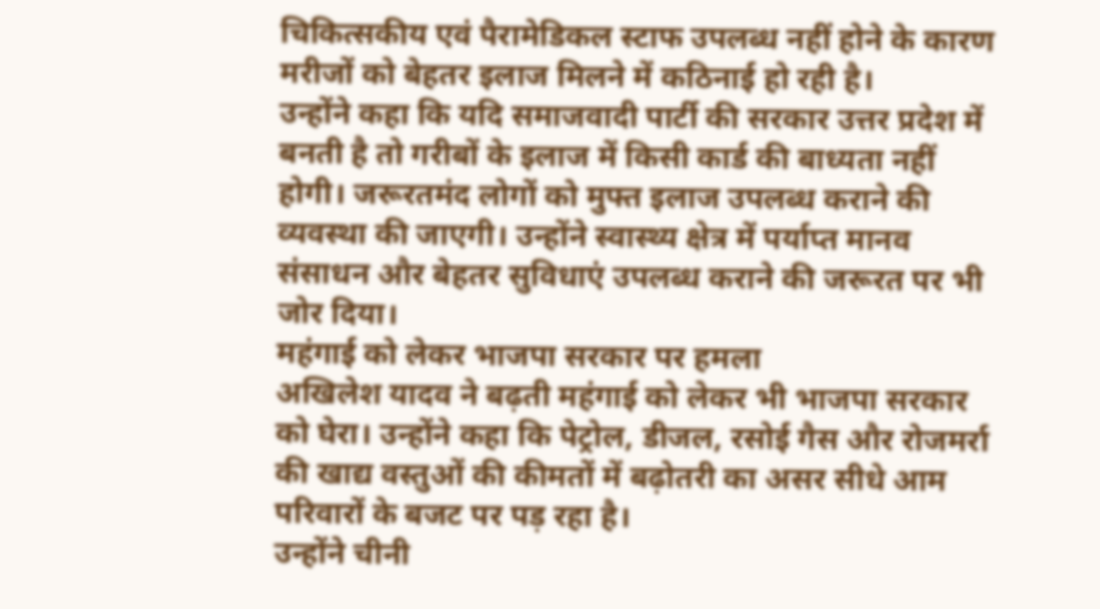चिकित्सकीय एवं पैरामेडिकल स्टाफ उपलब्ध नहीं होने के कारण मरीजों को बेहतर इलाज मिलने में कठिनाई हो रही है।
उन्होंने कहा कि यदि समाजवादी पार्टी की सरकार उत्तर प्रदेश में बनती है तो गरीबों के इलाज में किसी कार्ड की बाध्यता नहीं होगी। जरूरतमंद लोगों को मुफ्त इलाज उपलब्ध कराने की व्यवस्था की जाएगी। उन्होंने स्वास्थ्य क्षेत्र में पर्याप्त मानव संसाधन और बेहतर सुविधाएं उपलब्ध कराने की जरूरत पर भी जोर दिया।
महंगाई को लेकर भाजपा सरकार पर हमला
अखिलेश यादव ने बढ़ती महंगाई को लेकर भी भाजपा सरकार को घेरा। उन्होंने कहा कि पेट्रोल, डीजल, रसोई गैस और रोजमर्रा की खाद्य वस्तुओं की कीमतों में बढ़ोतरी का असर सीधे आम परिवारों के बजट पर पड़ रहा है।
उन्होंने चीनी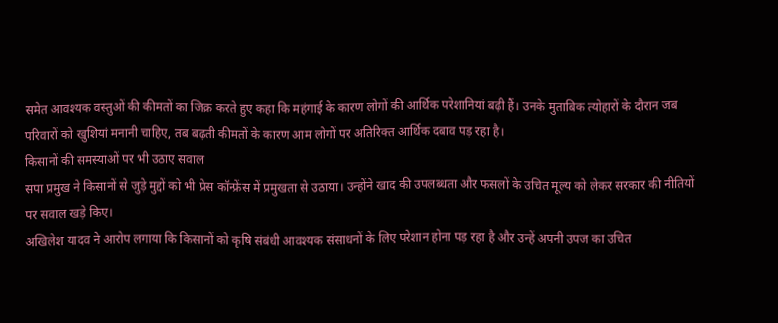समेत आवश्यक वस्तुओं की कीमतों का जिक्र करते हुए कहा कि महंगाई के कारण लोगों की आर्थिक परेशानियां बढ़ी हैं। उनके मुताबिक त्योहारों के दौरान जब परिवारों को खुशियां मनानी चाहिए, तब बढ़ती कीमतों के कारण आम लोगों पर अतिरिक्त आर्थिक दबाव पड़ रहा है।
किसानों की समस्याओं पर भी उठाए सवाल
सपा प्रमुख ने किसानों से जुड़े मुद्दों को भी प्रेस कॉन्फ्रेंस में प्रमुखता से उठाया। उन्होंने खाद की उपलब्धता और फसलों के उचित मूल्य को लेकर सरकार की नीतियों पर सवाल खड़े किए।
अखिलेश यादव ने आरोप लगाया कि किसानों को कृषि संबंधी आवश्यक संसाधनों के लिए परेशान होना पड़ रहा है और उन्हें अपनी उपज का उचित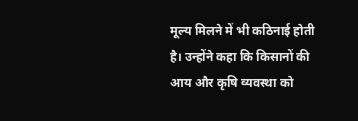मूल्य मिलने में भी कठिनाई होती है। उन्होंने कहा कि किसानों की आय और कृषि व्यवस्था को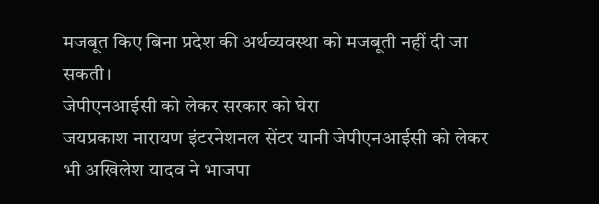मजबूत किए बिना प्रदेश की अर्थव्यवस्था को मजबूती नहीं दी जा सकती।
जेपीएनआईसी को लेकर सरकार को घेरा
जयप्रकाश नारायण इंटरनेशनल सेंटर यानी जेपीएनआईसी को लेकर भी अखिलेश यादव ने भाजपा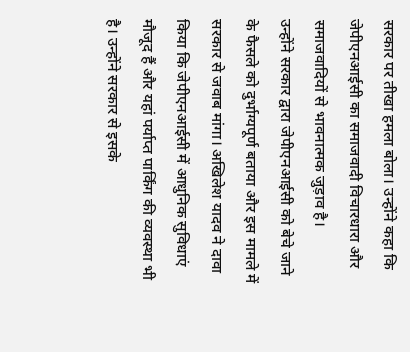सरकार पर तीखा हमला बोला। उन्होंने कहा कि जेपीएनआईसी का समाजवादी विचारधारा और समाजवादियों से भावनात्मक जुड़ाव है।
उन्होंने सरकार द्वारा जेपीएनआईसी को बेचे जाने के फैसले को दुर्भाग्यपूर्ण बताया और इस मामले में सरकार से जवाब मांगा। अखिलेश यादव ने दावा किया कि जेपीएनआईसी में आधुनिक सुविधाएं मौजूद हैं और यहां पर्याप्त पार्किंग की व्यवस्था भी है। उन्होंने सरकार से इसके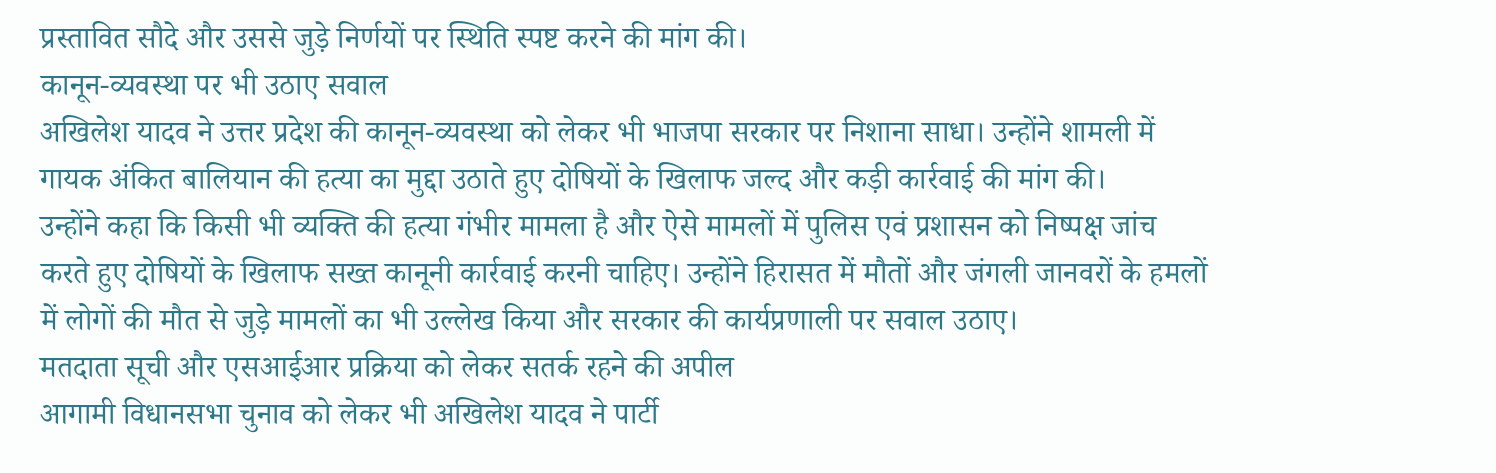प्रस्तावित सौदे और उससे जुड़े निर्णयों पर स्थिति स्पष्ट करने की मांग की।
कानून-व्यवस्था पर भी उठाए सवाल
अखिलेश यादव ने उत्तर प्रदेश की कानून-व्यवस्था को लेकर भी भाजपा सरकार पर निशाना साधा। उन्होंने शामली में गायक अंकित बालियान की हत्या का मुद्दा उठाते हुए दोषियों के खिलाफ जल्द और कड़ी कार्रवाई की मांग की।
उन्होंने कहा कि किसी भी व्यक्ति की हत्या गंभीर मामला है और ऐसे मामलों में पुलिस एवं प्रशासन को निष्पक्ष जांच करते हुए दोषियों के खिलाफ सख्त कानूनी कार्रवाई करनी चाहिए। उन्होंने हिरासत में मौतों और जंगली जानवरों के हमलों में लोगों की मौत से जुड़े मामलों का भी उल्लेख किया और सरकार की कार्यप्रणाली पर सवाल उठाए।
मतदाता सूची और एसआईआर प्रक्रिया को लेकर सतर्क रहने की अपील
आगामी विधानसभा चुनाव को लेकर भी अखिलेश यादव ने पार्टी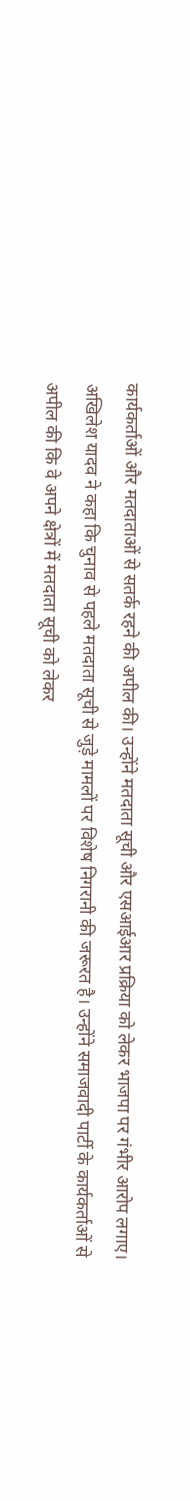कार्यकर्ताओं और मतदाताओं से सतर्क रहने की अपील की। उन्होंने मतदाता सूची और एसआईआर प्रक्रिया को लेकर भाजपा पर गंभीर आरोप लगाए।
अखिलेश यादव ने कहा कि चुनाव से पहले मतदाता सूची से जुड़े मामलों पर विशेष निगरानी की जरूरत है। उन्होंने समाजवादी पार्टी के कार्यकर्ताओं से अपील की कि वे अपने क्षेत्रों में मतदाता सूची को लेकर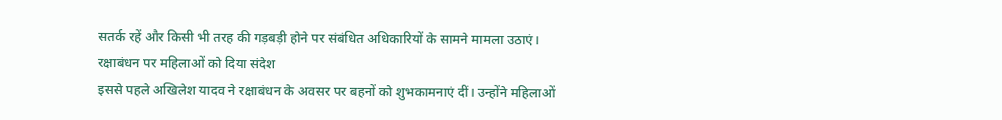सतर्क रहें और किसी भी तरह की गड़बड़ी होने पर संबंधित अधिकारियों के सामने मामला उठाएं।
रक्षाबंधन पर महिलाओं को दिया संदेश
इससे पहले अखिलेश यादव ने रक्षाबंधन के अवसर पर बहनों को शुभकामनाएं दीं। उन्होंने महिलाओं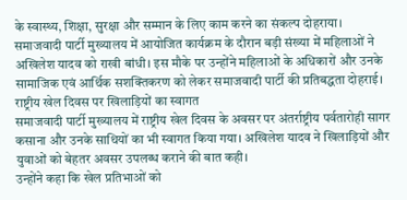के स्वास्थ्य, शिक्षा, सुरक्षा और सम्मान के लिए काम करने का संकल्प दोहराया।
समाजवादी पार्टी मुख्यालय में आयोजित कार्यक्रम के दौरान बड़ी संख्या में महिलाओं ने अखिलेश यादव को राखी बांधी। इस मौके पर उन्होंने महिलाओं के अधिकारों और उनके सामाजिक एवं आर्थिक सशक्तिकरण को लेकर समाजवादी पार्टी की प्रतिबद्धता दोहराई।
राष्ट्रीय खेल दिवस पर खिलाड़ियों का स्वागत
समाजवादी पार्टी मुख्यालय में राष्ट्रीय खेल दिवस के अवसर पर अंतर्राष्ट्रीय पर्वतारोही सागर कसाना और उनके साथियों का भी स्वागत किया गया। अखिलेश यादव ने खिलाड़ियों और युवाओं को बेहतर अवसर उपलब्ध कराने की बात कही।
उन्होंने कहा कि खेल प्रतिभाओं को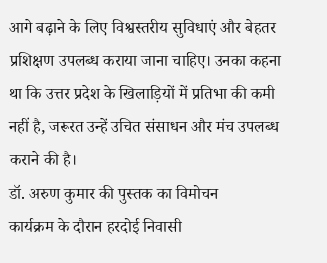आगे बढ़ाने के लिए विश्वस्तरीय सुविधाएं और बेहतर प्रशिक्षण उपलब्ध कराया जाना चाहिए। उनका कहना था कि उत्तर प्रदेश के खिलाड़ियों में प्रतिभा की कमी नहीं है, जरूरत उन्हें उचित संसाधन और मंच उपलब्ध कराने की है।
डॉ. अरुण कुमार की पुस्तक का विमोचन
कार्यक्रम के दौरान हरदोई निवासी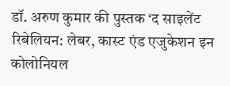डॉ. अरुण कुमार की पुस्तक ‘द साइलेंट रिबेलियन: लेबर, कास्ट एंड एजुकेशन इन कोलोनियल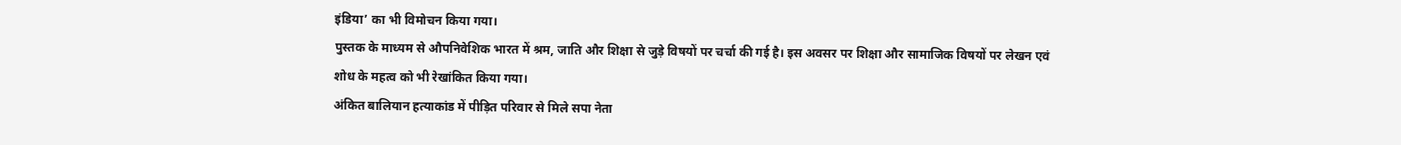इंडिया’ का भी विमोचन किया गया।
पुस्तक के माध्यम से औपनिवेशिक भारत में श्रम, जाति और शिक्षा से जुड़े विषयों पर चर्चा की गई है। इस अवसर पर शिक्षा और सामाजिक विषयों पर लेखन एवं शोध के महत्व को भी रेखांकित किया गया।
अंकित बालियान हत्याकांड में पीड़ित परिवार से मिले सपा नेता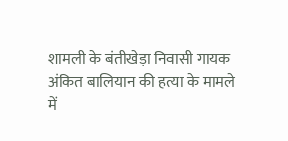शामली के बंतीखेड़ा निवासी गायक अंकित बालियान की हत्या के मामले में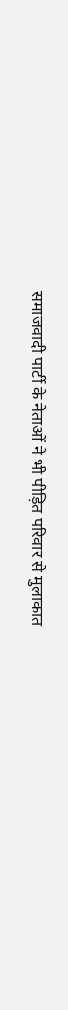समाजवादी पार्टी के नेताओं ने भी पीड़ित परिवार से मुलाकात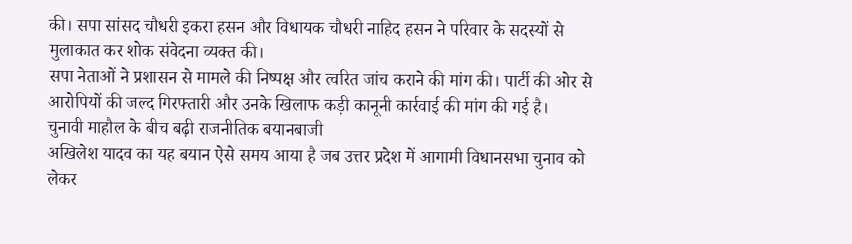की। सपा सांसद चौधरी इकरा हसन और विधायक चौधरी नाहिद हसन ने परिवार के सदस्यों से मुलाकात कर शोक संवेदना व्यक्त की।
सपा नेताओं ने प्रशासन से मामले की निष्पक्ष और त्वरित जांच कराने की मांग की। पार्टी की ओर से आरोपियों की जल्द गिरफ्तारी और उनके खिलाफ कड़ी कानूनी कार्रवाई की मांग की गई है।
चुनावी माहौल के बीच बढ़ी राजनीतिक बयानबाजी
अखिलेश यादव का यह बयान ऐसे समय आया है जब उत्तर प्रदेश में आगामी विधानसभा चुनाव को लेकर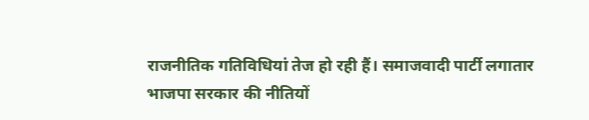राजनीतिक गतिविधियां तेज हो रही हैं। समाजवादी पार्टी लगातार भाजपा सरकार की नीतियों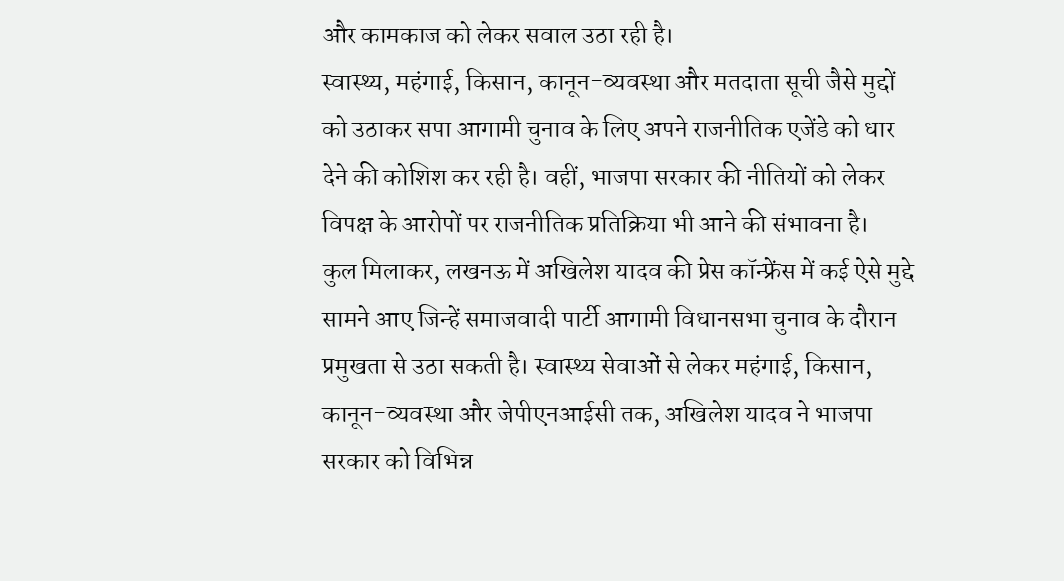और कामकाज को लेकर सवाल उठा रही है।
स्वास्थ्य, महंगाई, किसान, कानून-व्यवस्था और मतदाता सूची जैसे मुद्दों को उठाकर सपा आगामी चुनाव के लिए अपने राजनीतिक एजेंडे को धार देने की कोशिश कर रही है। वहीं, भाजपा सरकार की नीतियों को लेकर विपक्ष के आरोपों पर राजनीतिक प्रतिक्रिया भी आने की संभावना है।
कुल मिलाकर, लखनऊ में अखिलेश यादव की प्रेस कॉन्फ्रेंस में कई ऐसे मुद्दे सामने आए जिन्हें समाजवादी पार्टी आगामी विधानसभा चुनाव के दौरान प्रमुखता से उठा सकती है। स्वास्थ्य सेवाओं से लेकर महंगाई, किसान, कानून-व्यवस्था और जेपीएनआईसी तक, अखिलेश यादव ने भाजपा सरकार को विभिन्न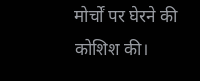मोर्चों पर घेरने की कोशिश की।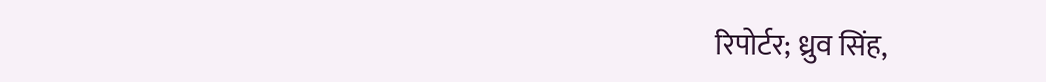रिपोर्टर; ध्रुव सिंह,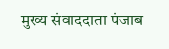मुख्य संवाददाता पंजाब